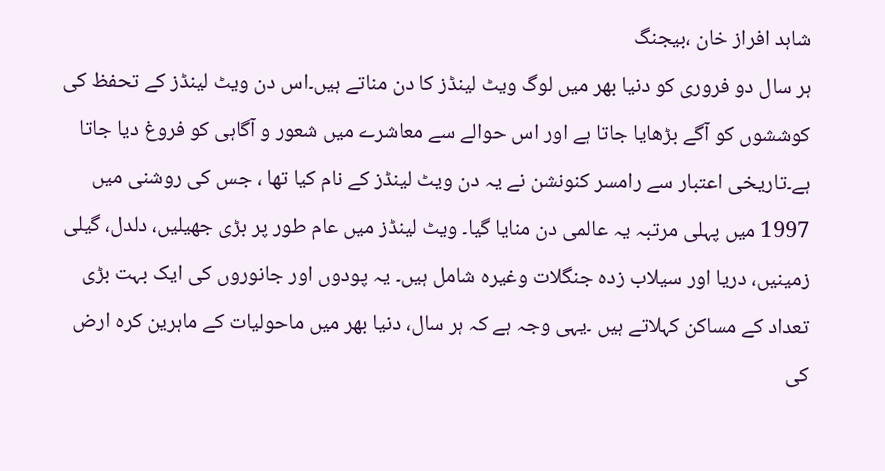شاہد افراز خان ،بیجنگ
ہر سال دو فروری کو دنیا بھر میں لوگ ویٹ لینڈز کا دن مناتے ہیں۔اس دن ویٹ لینڈز کے تحفظ کی کوششوں کو آگے بڑھایا جاتا ہے اور اس حوالے سے معاشرے میں شعور و آگاہی کو فروغ دیا جاتا ہے۔تاریخی اعتبار سے رامسر کنونشن نے یہ دن ویٹ لینڈز کے نام کیا تھا ، جس کی روشنی میں 1997 میں پہلی مرتبہ یہ عالمی دن منایا گیا۔ ویٹ لینڈز میں عام طور پر بڑی جھیلیں، دلدل، گیلی زمینیں، دریا اور سیلاب زدہ جنگلات وغیرہ شامل ہیں۔ یہ پودوں اور جانوروں کی ایک بہت بڑی تعداد کے مساکن کہلاتے ہیں ۔یہی وجہ ہے کہ ہر سال، دنیا بھر میں ماحولیات کے ماہرین کرہ ارض کی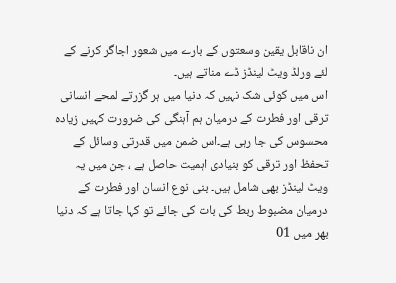ان ناقابل یقین وسعتوں کے بارے میں شعور اجاگر کرنے کے لئے ورلڈ ویٹ لینڈز ڈے مناتے ہیں۔
اس میں کوئی شک نہیں کہ دنیا میں ہر گزرتے لمحے انسانی ترقی اور فطرت کے درمیان ہم آہنگی کی ضرورت کہیں زیادہ محسوس کی جا رہی ہے۔اس ضمن میں قدرتی وسائل کے تحفظ اور ترقی کو بنیادی اہمیت حاصل ہے ، جن میں یہ ویٹ لینڈز بھی شامل ہیں۔ بنی نوع انسان اور فطرت کے درمیان مضبوط ربط کی بات کی جائے تو کہا جاتا ہے کہ دنیا بھر میں 01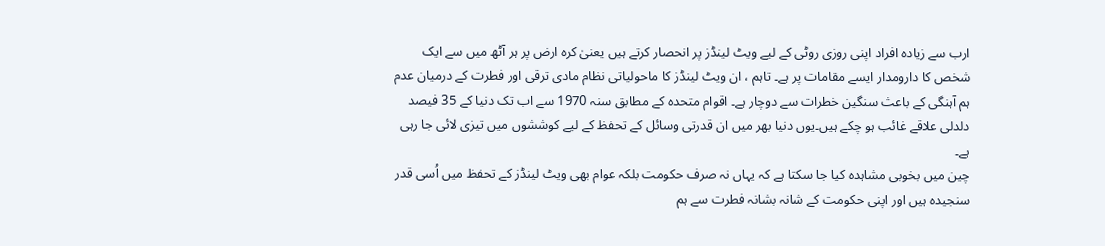ارب سے زیادہ افراد اپنی روزی روٹی کے لیے ویٹ لینڈز پر انحصار کرتے ہیں یعنیٰ کرہ ارض پر ہر آٹھ میں سے ایک شخص کا دارومدار ایسے مقامات پر ہے۔ تاہم ، ان ویٹ لینڈز کا ماحولیاتی نظام مادی ترقی اور فطرت کے درمیان عدم ہم آہنگی کے باعث سنگین خطرات سے دوچار ہے۔ اقوام متحدہ کے مطابق سنہ 1970 سے اب تک دنیا کے 35 فیصد دلدلی علاقے غائب ہو چکے ہیں۔یوں دنیا بھر میں ان قدرتی وسائل کے تحفظ کے لیے کوششوں میں تیزی لائی جا رہی ہے۔
چین میں بخوبی مشاہدہ کیا جا سکتا ہے کہ یہاں نہ صرف حکومت بلکہ عوام بھی ویٹ لینڈز کے تحفظ میں اُسی قدر سنجیدہ ہیں اور اپنی حکومت کے شانہ بشانہ فطرت سے ہم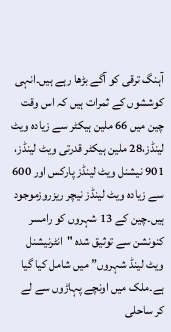آہنگ ترقی کو آگے بڑھا رہے ہیں۔انہی کوششوں کے ثمرات ہیں کہ اس وقت چین میں 66 ملین ہیکٹر سے زیادہ ویٹ لینڈز،28 ملین ہیکٹر قدرتی ویٹ لینڈز، 901 نیشنل ویٹ لینڈز پارکس اور 600 سے زیادہ ویٹ لینڈز نیچر ریزروزموجود ہیں۔چین کے 13 شہروں کو رامسر کنونشن سے توثیق شدہ "انٹرنیشنل ویٹ لینڈ شہروں” میں شامل کیا گیا ہے۔ملک میں اونچے پہاڑوں سے لے کر ساحلی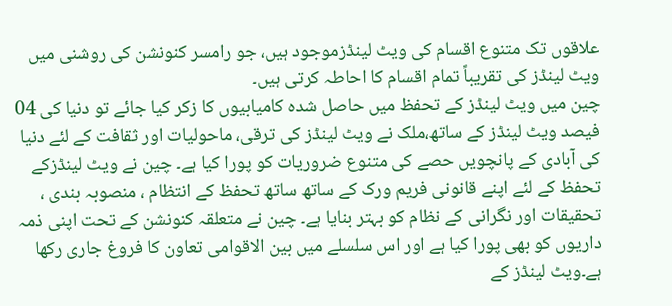علاقوں تک متنوع اقسام کی ویٹ لینڈزموجود ہیں، جو رامسر کنونشن کی روشنی میں ویٹ لینڈز کی تقریباً تمام اقسام کا احاطہ کرتی ہیں۔
چین میں ویٹ لینڈز کے تحفظ میں حاصل شدہ کامیابیوں کا زکر کیا جائے تو دنیا کی 04 فیصد ویٹ لینڈز کے ساتھ،ملک نے ویٹ لینڈز کی ترقی، ماحولیات اور ثقافت کے لئے دنیا کی آبادی کے پانچویں حصے کی متنوع ضروریات کو پورا کیا ہے۔ چین نے ویٹ لینڈزکے تحفظ کے لئے اپنے قانونی فریم ورک کے ساتھ ساتھ تحفظ کے انتظام ، منصوبہ بندی ، تحقیقات اور نگرانی کے نظام کو بہتر بنایا ہے۔ چین نے متعلقہ کنونشن کے تحت اپنی ذمہ داریوں کو بھی پورا کیا ہے اور اس سلسلے میں بین الاقوامی تعاون کا فروغ جاری رکھا ہے۔ویٹ لینڈز کے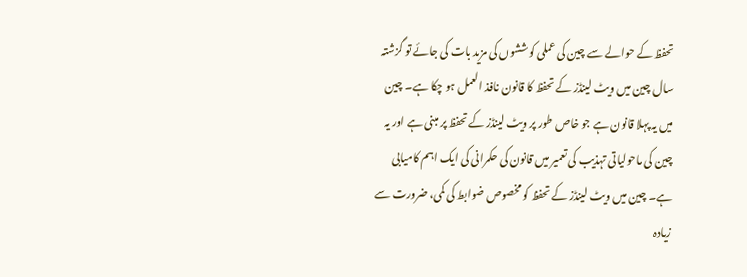تحفظ کے حوالے سے چین کی عملی کوششوں کی مزید بات کی جائے تو گزشتہ سال چین میں ویٹ لینڈز کے تحفظ کا قانون نافذ العمل ہو چکا ہے۔ چین میں یہ پہلا قانون ہے جو خاص طور پر ویٹ لینڈز کے تحفظ پر مبنی ہے اور یہ چین کی ماحولیاتی تہذیب کی تعمیر میں قانون کی حکمرانی کی ایک اہم کامیابی ہے۔ چین میں ویٹ لینڈز کے تحفظ کو مخصوص ضوابط کی کمی، ضرورت سے زیادہ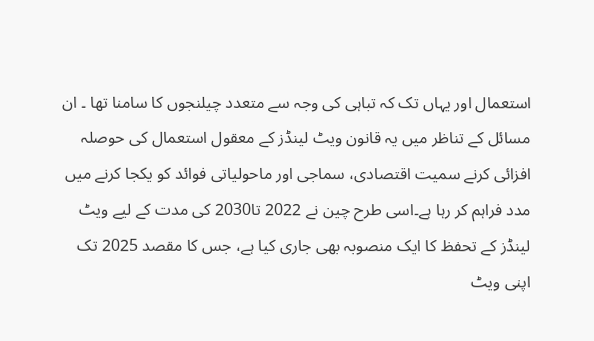استعمال اور یہاں تک کہ تباہی کی وجہ سے متعدد چیلنجوں کا سامنا تھا ۔ ان مسائل کے تناظر میں یہ قانون ویٹ لینڈز کے معقول استعمال کی حوصلہ افزائی کرنے سمیت اقتصادی، سماجی اور ماحولیاتی فوائد کو یکجا کرنے میں مدد فراہم کر رہا ہے۔اسی طرح چین نے 2022 تا2030 کی مدت کے لیے ویٹ لینڈز کے تحفظ کا ایک منصوبہ بھی جاری کیا ہے، جس کا مقصد 2025 تک اپنی ویٹ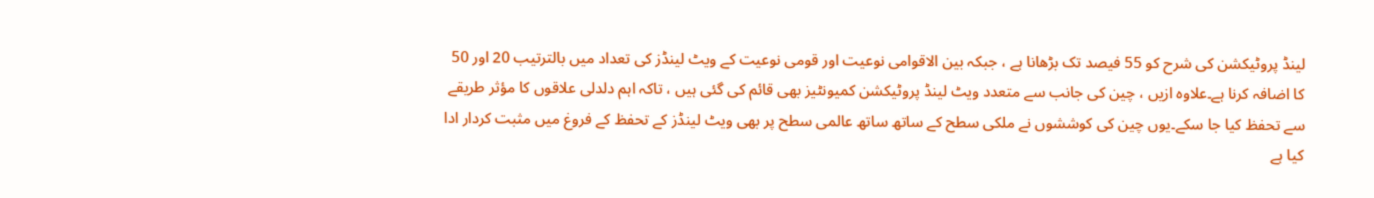لینڈ پروٹیکشن کی شرح کو 55 فیصد تک بڑھانا ہے ، جبکہ بین الاقوامی نوعیت اور قومی نوعیت کے ویٹ لینڈز کی تعداد میں بالترتیب 20 اور 50 کا اضافہ کرنا ہے۔علاوہ ازیں ، چین کی جانب سے متعدد ویٹ لینڈ پروٹیکشن کمیونٹیز بھی قائم کی گئی ہیں ، تاکہ اہم دلدلی علاقوں کا مؤثر طریقے سے تحفظ کیا جا سکے۔یوں چین کی کوششوں نے ملکی سطح کے ساتھ ساتھ عالمی سطح پر بھی ویٹ لینڈز کے تحفظ کے فروغ میں مثبت کردار ادا کیا ہے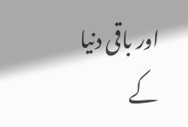اور باقی دنیا کے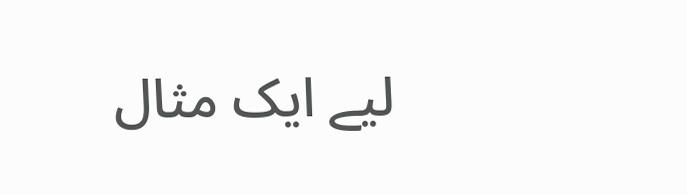لیے ایک مثال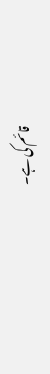قائم کی ہے۔